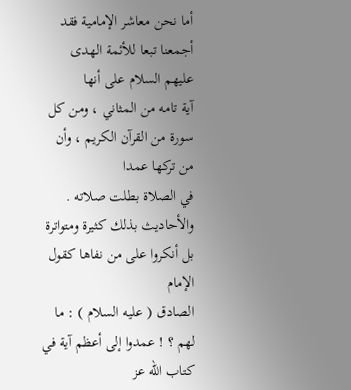أما نحن معاشر الإمامية فقد أجمعنا تبعا للأئمة الهدى عليهم السلام على أنها
آية تامه من المثاني ، ومن كل سورة من القرآن الكريم ، وأن من تركها عمدا
في الصلاة بطلت صلاته .
والأحاديث بذلك كثيرة ومتواترة بل أنكروا على من نفاها كقول الإمام
الصادق ( عليه السلام ) : ما لهم ؟ ! عمدوا إلى أعظم آية في كتاب الله عز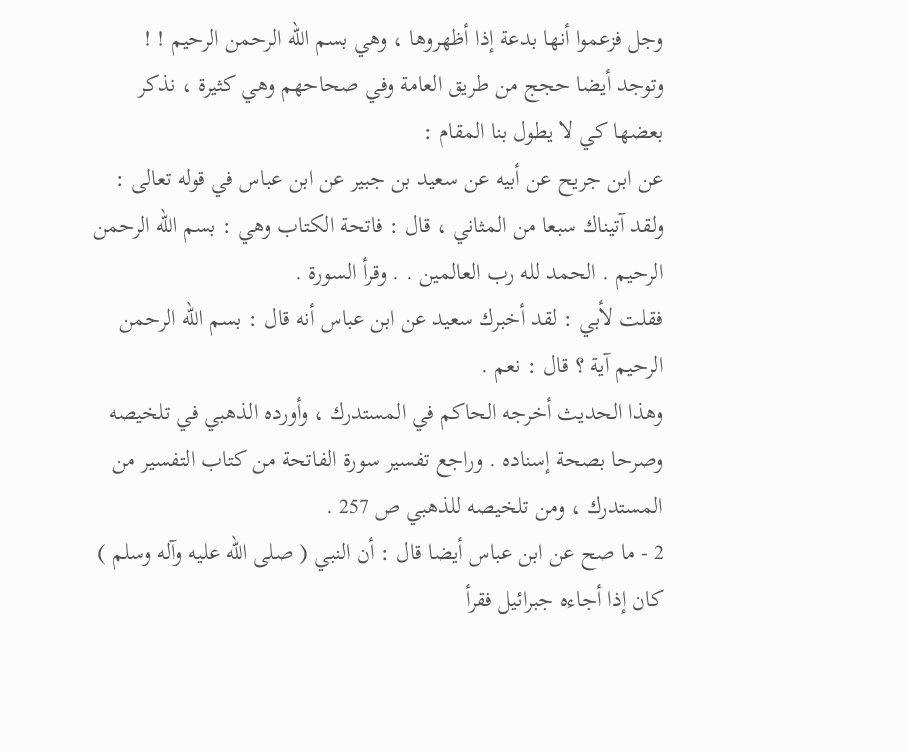وجل فزعموا أنها بدعة إذا أظهروها ، وهي بسم الله الرحمن الرحيم ! !
وتوجد أيضا حجج من طريق العامة وفي صحاحهم وهي كثيرة ، نذكر
بعضها كي لا يطول بنا المقام :
عن ابن جريح عن أبيه عن سعيد بن جبير عن ابن عباس في قوله تعالى :
ولقد آتيناك سبعا من المثاني ، قال : فاتحة الكتاب وهي : بسم الله الرحمن
الرحيم . الحمد لله رب العالمين . . وقرأ السورة .
فقلت لأبي : لقد أخبرك سعيد عن ابن عباس أنه قال : بسم الله الرحمن
الرحيم آية ؟ قال : نعم .
وهذا الحديث أخرجه الحاكم في المستدرك ، وأورده الذهبي في تلخيصه
وصرحا بصحة إسناده . وراجع تفسير سورة الفاتحة من كتاب التفسير من
المستدرك ، ومن تلخيصه للذهبي ص 257 .
2 - ما صح عن ابن عباس أيضا قال : أن النبي ( صلى الله عليه وآله وسلم )
كان إذا أجاءه جبرائيل فقرأ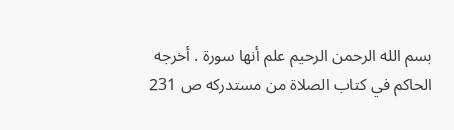بسم الله الرحمن الرحيم علم أنها سورة . أخرجه
الحاكم في كتاب الصلاة من مستدركه ص 231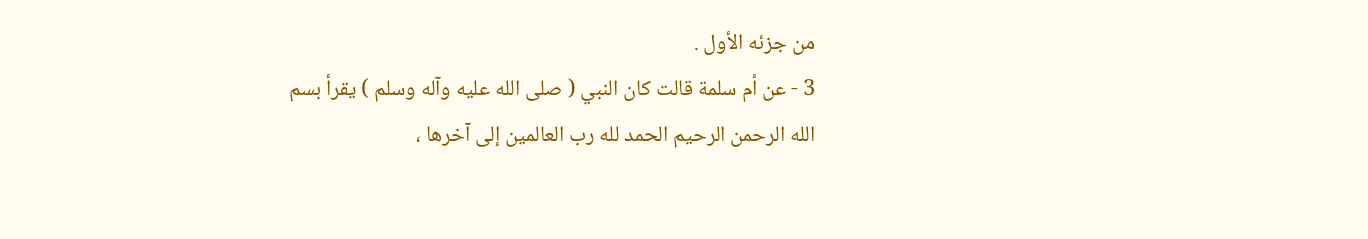من جزئه الأول .
3 - عن أم سلمة قالت كان النبي ( صلى الله عليه وآله وسلم ) يقرأ بسم
الله الرحمن الرحيم الحمد لله رب العالمين إلى آخرها ،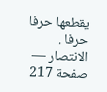يقطعها حرفا حرفا .
الانتصار — صفحة 217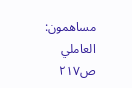مساهمون: العاملي
ص٢١٧